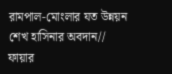রামপাল-মোংলার যত উন্নয়ন শেখ হাসিনার অবদান// ফায়ার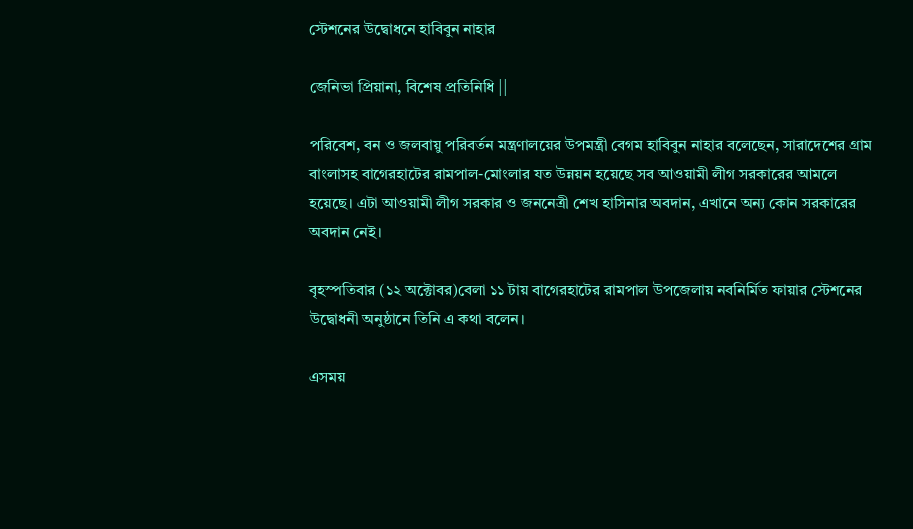স্টেশনের উদ্বোধনে হাবিবুন নাহার

জেনিভা প্রিয়ানা, বিশেষ প্রতিনিধি ||

পরিবেশ, বন ও জলবায়ু পরিবর্তন মন্ত্রণালয়ের উপমন্ত্রী বেগম হাবিবুন নাহার বলেছেন, সারাদেশের গ্রাম বাংলাসহ বাগেরহাটের রামপাল-মোংলার যত উন্নয়ন হয়েছে সব আওয়ামী লীগ সরকারের আমলে হয়েছে। এটা আওয়ামী লীগ সরকার ও জননেত্রী শেখ হাসিনার অবদান, এখানে অন্য কোন সরকারের অবদান নেই।

বৃহস্পতিবার (১২ অক্টোবর)বেলা ১১ টায় বাগেরহাটের রামপাল উপজেলায় নবনির্মিত ফায়ার স্টেশনের উদ্বোধনী অনুষ্ঠানে তিনি এ কথা বলেন।

এসময়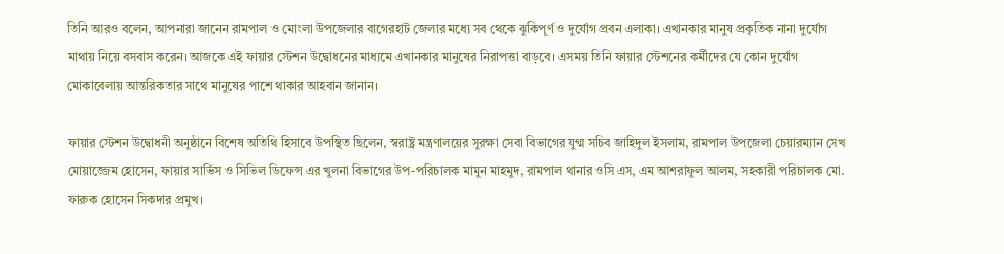তিনি আরও বলেন, আপনারা জানেন রামপাল ও মোংলা উপজেলার বাগেরহাট জেলার মধ্যে সব থেকে ঝুকিপূর্ণ ও দুর্যোগ প্রবন এলাকা। এখানকার মানুষ প্রকৃতিক নানা দুর্যোগ মাথায় নিয়ে বসবাস করেন। আজকে এই ফায়ার স্টেশন উদ্বোধনের মাধ্যমে এখানকার মানুষের নিরাপত্তা বাড়বে। এসময় তিনি ফায়ার স্টেশনের কর্মীদের যে কোন দুর্যোগ মোকাবেলায় আন্তরিকতার সাথে মানুষের পাশে থাকার আহবান জানান।

ফায়ার স্টেশন উদ্বোধনী অনুষ্ঠানে বিশেষ অতিথি হিসাবে উপস্থিত ছিলেন, স্বরাষ্ট্র মন্ত্রণালয়ের সুরক্ষা সেবা বিভাগের যুগ্ম সচিব জাহিদুল ইসলাম, রামপাল উপজেলা চেয়ারম্যান সেখ মোয়াজ্জেম হোসেন, ফায়ার সার্ভিস ও সিভিল ডিফেন্স এর খুলনা বিভাগের উপ-পরিচালক মামুন মাহমুদ, রামপাল থানার ওসি এস, এম আশরাফুল আলম, সহকারী পরিচালক মো. ফারুক হোসেন সিকদার প্রমুখ।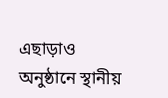এছাড়াও অনুষ্ঠানে স্থানীয়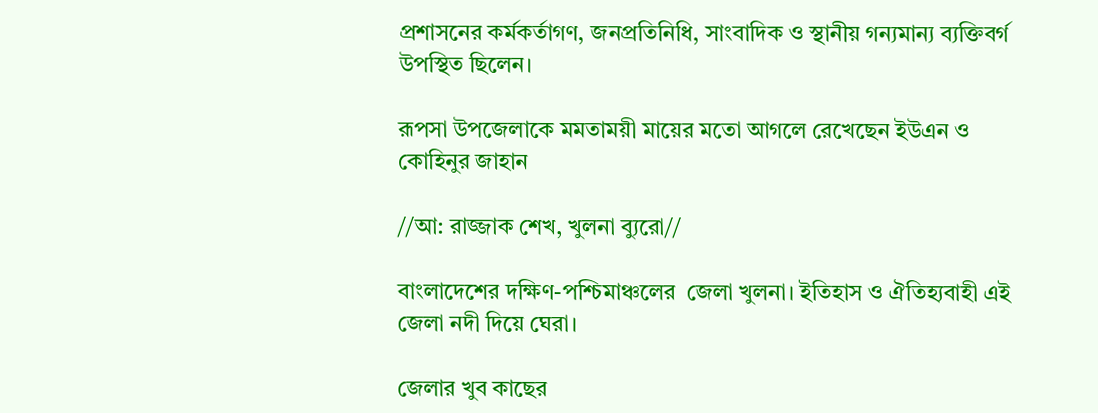প্রশাসনের কর্মকর্তাগণ, জনপ্রতিনিধি, সাংবাদিক ও স্থানীয় গন্যমান্য ব্যক্তিবর্গ উপস্থিত ছিলেন।

রূপসা উপজেলাকে মমতাময়ী মায়ের মতো আগলে রেখেছেন ইউএন ও কোহিনুর জাহান

//আ: রাজ্জাক শেখ, খুলনা ব্যুরো//

বাংলাদেশের দক্ষিণ-পশ্চিমাঞ্চলের  জেলা খুলনা। ইতিহাস ও ঐতিহ্যবাহী এই  জেলা নদী দিয়ে ঘেরা।

জেলার খুব কাছের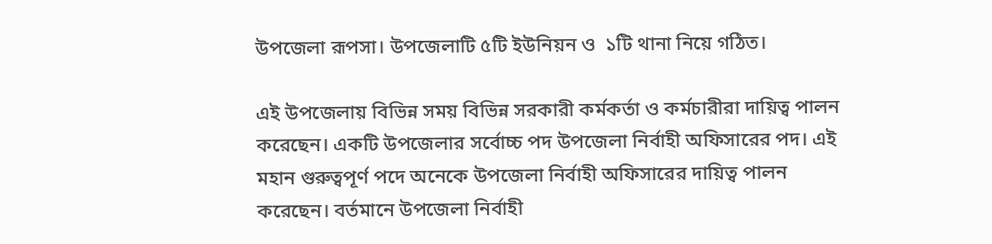উপজেলা রূপসা। উপজেলাটি ৫টি ইউনিয়ন ও  ১টি থানা নিয়ে গঠিত।

এই উপজেলায় বিভিন্ন সময় বিভিন্ন সরকারী কর্মকর্তা ও কর্মচারীরা দায়িত্ব পালন করেছেন। একটি উপজেলার সর্বোচ্চ পদ উপজেলা নির্বাহী অফিসারের পদ। এই মহান গুরুত্বপূর্ণ পদে অনেকে উপজেলা নির্বাহী অফিসারের দায়িত্ব পালন করেছেন। বর্তমানে উপজেলা নির্বাহী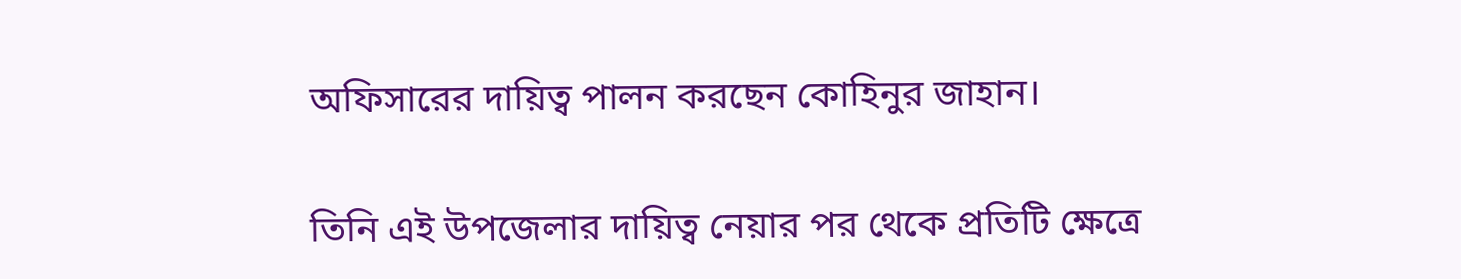অফিসারের দায়িত্ব পালন করছেন কোহিনুর জাহান।

তিনি এই উপজেলার দায়িত্ব নেয়ার পর থেকে প্রতিটি ক্ষেত্রে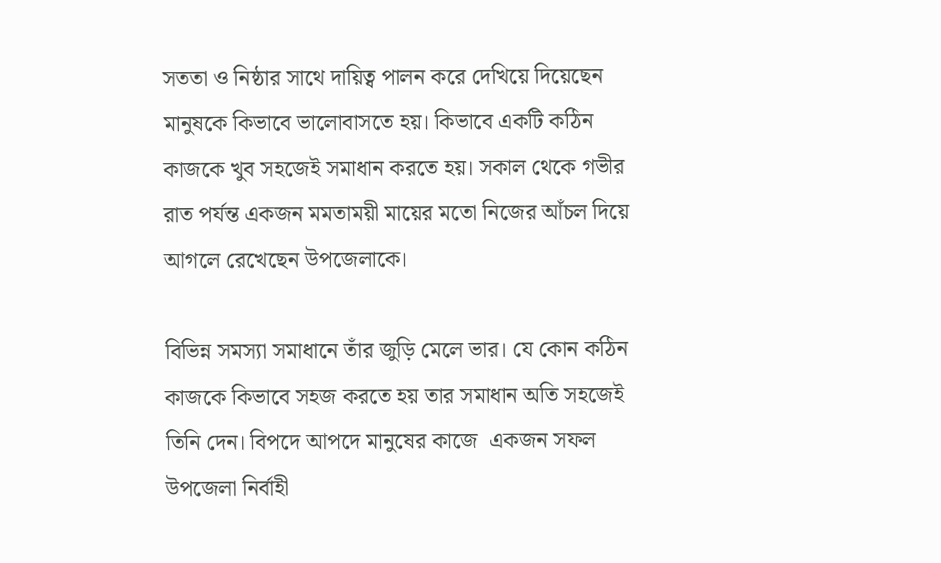সততা ও নিষ্ঠার সাথে দায়িত্ব পালন করে দেখিয়ে দিয়েছেন মানুষকে কিভাবে ভালোবাসতে হয়। কিভাবে একটি কঠিন কাজকে খুব সহজেই সমাধান করতে হয়। সকাল থেকে গভীর রাত পর্যন্ত একজন মমতাময়ী মায়ের মতো নিজের আঁচল দিয়ে আগলে রেখেছেন উপজেলাকে।

বিভিন্ন সমস্যা সমাধানে তাঁর জুড়ি মেলে ভার। যে কোন কঠিন কাজকে কিভাবে সহজ করতে হয় তার সমাধান অতি সহজেই তিনি দেন। বিপদে আপদে মানুষের কাজে  একজন সফল উপজেলা নির্বাহী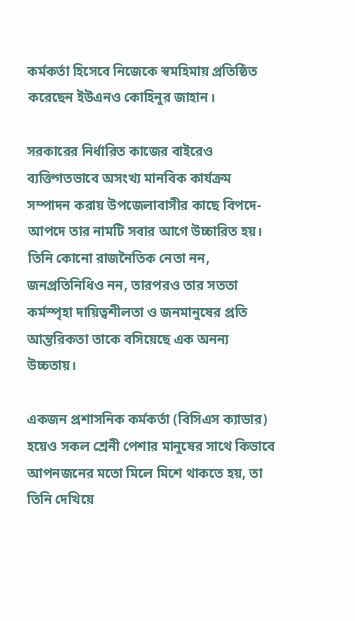কর্মকর্তা হিসেবে নিজেকে স্বমহিমায় প্রতিষ্ঠিত করেছেন ইউএনও কোহিনুর জাহান।

সরকারের নির্ধারিত কাজের বাইরেও ব্যক্তিগতভাবে অসংখ্য মানবিক কার্যক্রম সম্পাদন করায় উপজেলাবাসীর কাছে বিপদে-আপদে তার নামটি সবার আগে উচ্চারিত হয়। তিনি কোনো রাজনৈতিক নেতা নন, জনপ্রতিনিধিও নন, তারপরও তার সততা কর্মস্পৃহা দায়িত্বশীলতা ও জনমানুষের প্রতি আন্তরিকতা তাকে বসিয়েছে এক অনন্য উচ্চতায়।

একজন প্রশাসনিক কর্মকর্তা (বিসিএস ক্যাডার) হয়েও সকল শ্রেনী পেশার মানুষের সাথে কিভাবে আপনজনের মতো মিলে মিশে থাকতে হয়, তা তিনি দেখিয়ে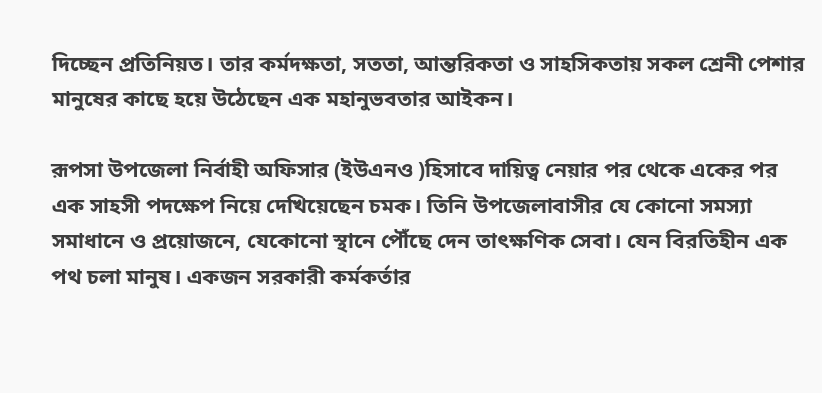দিচ্ছেন প্রতিনিয়ত। তার কর্মদক্ষতা, সততা, আন্তরিকতা ও সাহসিকতায় সকল শ্রেনী পেশার মানুষের কাছে হয়ে উঠেছেন এক মহানুভবতার আইকন।

রূপসা উপজেলা নির্বাহী অফিসার (ইউএনও )হিসাবে দায়িত্ব নেয়ার পর থেকে একের পর এক সাহসী পদক্ষেপ নিয়ে দেখিয়েছেন চমক। তিনি উপজেলাবাসীর যে কোনো সমস্যা সমাধানে ও প্রয়োজনে, যেকোনো স্থানে পৌঁছে দেন তাৎক্ষণিক সেবা। যেন বিরতিহীন এক পথ চলা মানুষ। একজন সরকারী কর্মকর্তার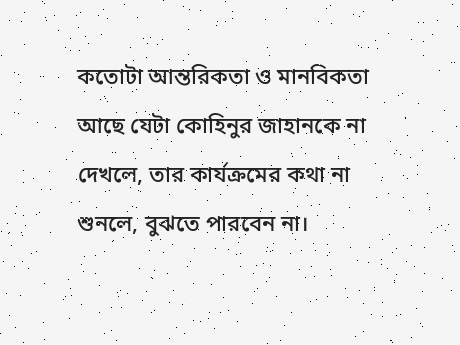কতোটা আন্তরিকতা ও মানবিকতা আছে যেটা কোহিনুর জাহানকে না দেখলে, তার কার্যক্রমের কথা না শুনলে, বুঝতে পারবেন না।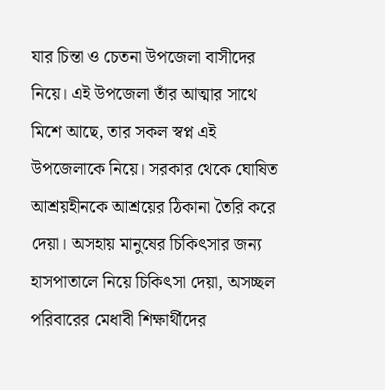যার চিন্তা ও চেতনা উপজেলা বাসীদের নিয়ে। এই উপজেলা তাঁর আত্মার সাথে মিশে আছে, তার সকল স্বপ্ন এই উপজেলাকে নিয়ে। সরকার থেকে ঘোষিত আশ্রয়হীনকে আশ্রয়ের ঠিকানা তৈরি করে দেয়া। অসহায় মানুষের চিকিৎসার জন্য হাসপাতালে নিয়ে চিকিৎসা দেয়া, অসচ্ছল পরিবারের মেধাবী শিক্ষার্থীদের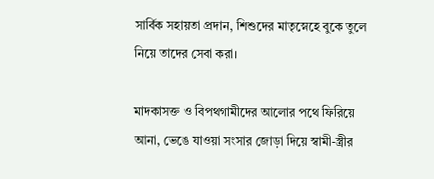সার্বিক সহায়তা প্রদান, শিশুদের মাতৃস্নেহে বুকে তুলে নিয়ে তাদের সেবা করা।

মাদকাসক্ত ও বিপথগামীদের আলোর পথে ফিরিয়ে আনা, ভেঙে যাওয়া সংসার জোড়া দিয়ে স্বামী-স্ত্রীর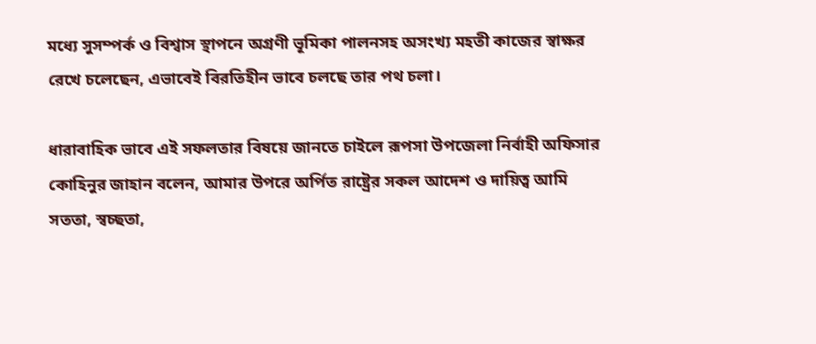মধ্যে সুসম্পর্ক ও বিশ্বাস স্থাপনে অগ্রণী ভূমিকা পালনসহ অসংখ্য মহতী কাজের স্বাক্ষর রেখে চলেছেন, এভাবেই বিরতিহীন ভাবে চলছে তার পথ চলা।

ধারাবাহিক ভাবে এই সফলতার বিষয়ে জানতে চাইলে রূপসা উপজেলা নির্বাহী অফিসার কোহিনুর জাহান বলেন, আমার উপরে অর্পিত রাষ্ট্রের সকল আদেশ ও দায়িত্ব আমি সততা, স্বচ্ছতা,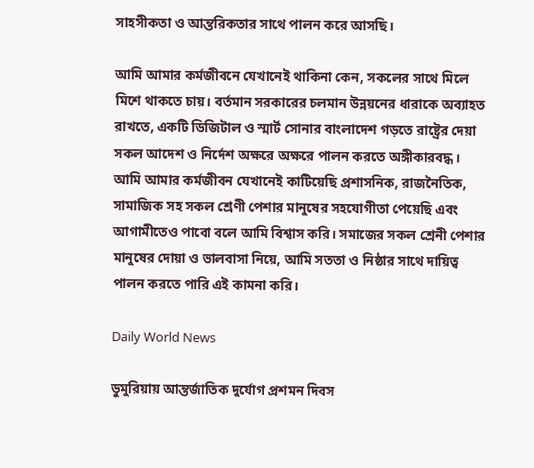সাহসীকতা ও আন্তরিকতার সাথে পালন করে আসছি।

আমি আমার কর্মজীবনে যেখানেই থাকিনা কেন, সকলের সাথে মিলে মিশে থাকতে চায়। বর্তমান সরকারের চলমান উন্নয়নের ধারাকে অব্যাহত রাখতে, একটি ডিজিটাল ও স্মার্ট সোনার বাংলাদেশ গড়তে রাষ্ট্রের দেয়া সকল আদেশ ও নির্দেশ অক্ষরে অক্ষরে পালন করতে অঙ্গীকারবদ্ধ। আমি আমার কর্মজীবন যেখানেই কাটিয়েছি প্রশাসনিক, রাজনৈতিক, সামাজিক সহ সকল শ্রেণী পেশার মানুষের সহযোগীতা পেয়েছি এবং আগামীতেও পাবো বলে আমি বিশ্বাস করি। সমাজের সকল শ্রেনী পেশার মানুষের দোয়া ও ভালবাসা নিয়ে, আমি সততা ও নিষ্ঠার সাথে দায়িত্ব পালন করতে পারি এই কামনা করি।

Daily World News

ডুমুরিয়ায় আন্তর্জাতিক দুর্যোগ প্রশমন দিবস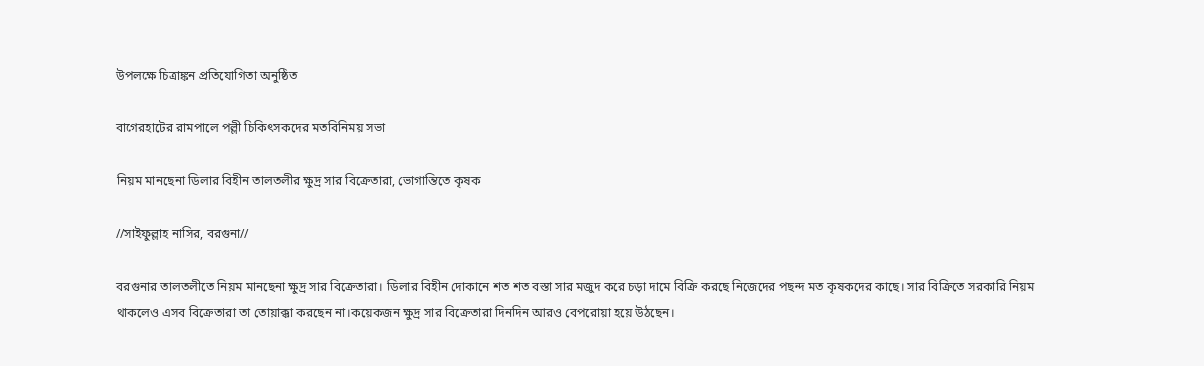উপলক্ষে চিত্রাঙ্কন প্রতিযোগিতা অনুষ্ঠিত

বাগেরহাটের রামপালে পল্লী চিকিৎসকদের মতবিনিময় সভা

নিয়ম মানছেনা ডিলার বিহীন তালতলীর ক্ষুদ্র সার বিক্রেতারা, ভোগান্তিতে কৃষক

//সাইফুল্লাহ নাসির, বরগুনা//

বরগুনার তালতলীতে নিয়ম মানছেনা ক্ষুদ্র সার বিক্রেতারা। ডিলার বিহীন দোকানে শত শত বস্তা সার মজুদ করে চড়া দামে বিক্রি করছে নিজেদের পছন্দ মত কৃষকদের কাছে। সার বিক্রিতে সরকারি নিয়ম থাকলেও এসব বিক্রেতারা তা তোয়াক্কা করছেন না।কয়েকজন ক্ষুদ্র সার বিক্রেতারা দিনদিন আরও বেপরোয়া হয়ে উঠছেন।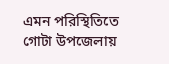এমন পরিস্থিতিতে গোটা উপজেলায়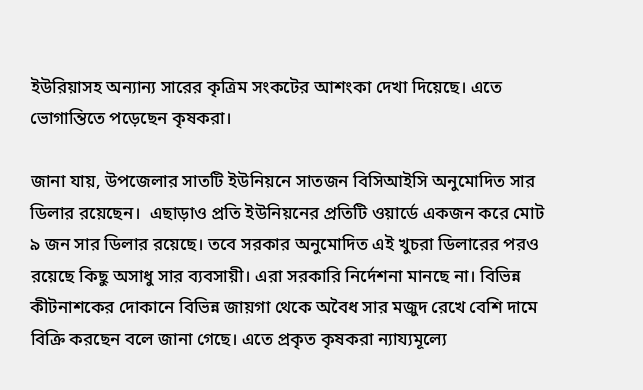ইউরিয়াসহ অন্যান্য সারের কৃত্রিম সংকটের আশংকা দেখা দিয়েছে। এতে ভোগান্তিতে পড়েছেন কৃষকরা।

জানা যায়, উপজেলার সাতটি ইউনিয়নে সাতজন বিসিআইসি অনুমোদিত সার ডিলার রয়েছেন।  এছাড়াও প্রতি ইউনিয়নের প্রতিটি ওয়ার্ডে একজন করে মোট ৯ জন সার ডিলার রয়েছে। তবে সরকার অনুমোদিত এই খুচরা ডিলারের পরও রয়েছে কিছু অসাধু সার ব্যবসায়ী। এরা সরকারি নির্দেশনা মানছে না। বিভিন্ন কীটনাশকের দোকানে বিভিন্ন জায়গা থেকে অবৈধ সার মজুদ রেখে বেশি দামে বিক্রি করছেন বলে জানা গেছে। এতে প্রকৃত কৃষকরা ন্যায্যমূল্যে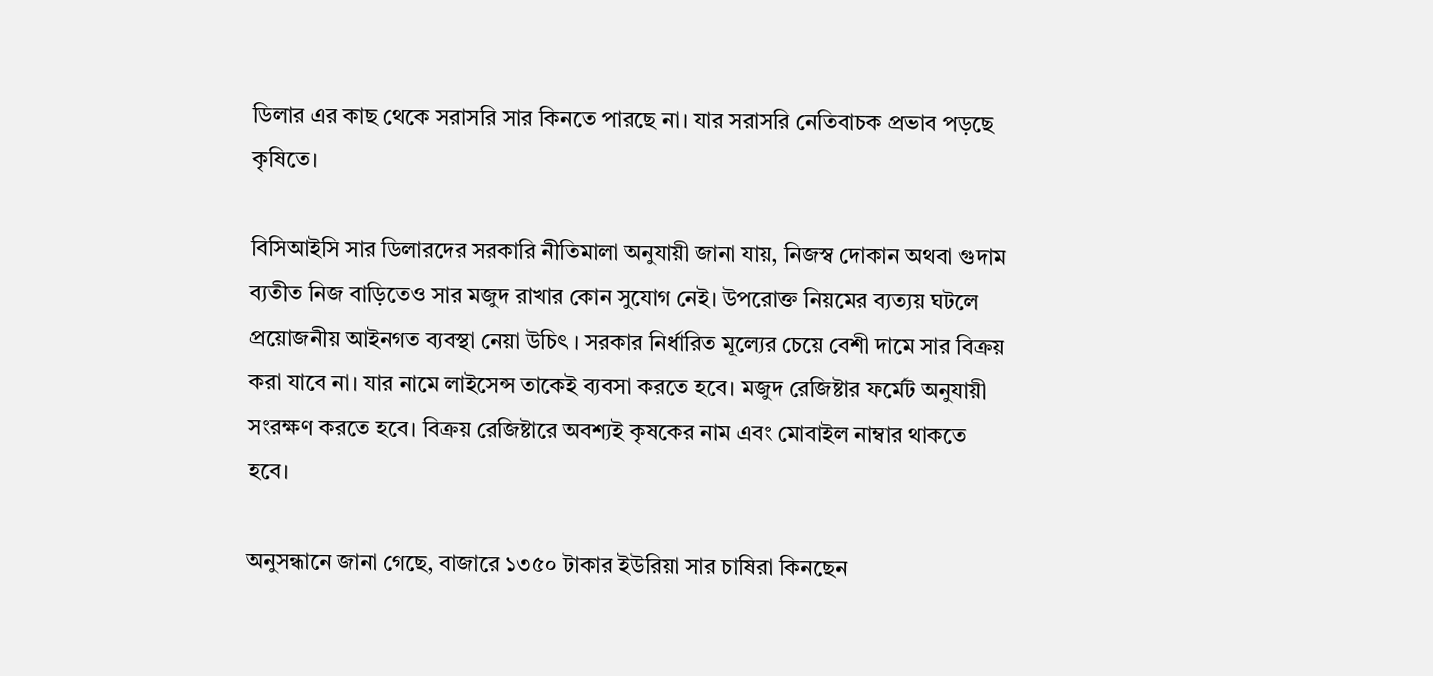ডিলার এর কাছ থেকে সরাসরি সার কিনতে পারছে না। যার সরাসরি নেতিবাচক প্রভাব পড়ছে কৃষিতে।

বিসিআইসি সার ডিলারদের সরকারি নীতিমালা অনুযায়ী জানা যায়, নিজস্ব দোকান অথবা গুদাম ব্যতীত নিজ বাড়িতেও সার মজুদ রাখার কোন সুযোগ নেই। উপরোক্ত নিয়মের ব্যত্যয় ঘটলে প্রয়োজনীয় আইনগত ব্যবস্থা নেয়া উচিৎ । সরকার নির্ধারিত মূল্যের চেয়ে বেশী দামে সার বিক্রয় করা যাবে না। যার নামে লাইসেন্স তাকেই ব্যবসা করতে হবে। মজুদ রেজিষ্টার ফর্মেট অনুযায়ী সংরক্ষণ করতে হবে। বিক্রয় রেজিষ্টারে অবশ্যই কৃষকের নাম এবং মোবাইল নাম্বার থাকতে হবে।

অনুসন্ধানে জানা গেছে, বাজারে ১৩৫০ টাকার ইউরিয়া সার চাষিরা কিনছেন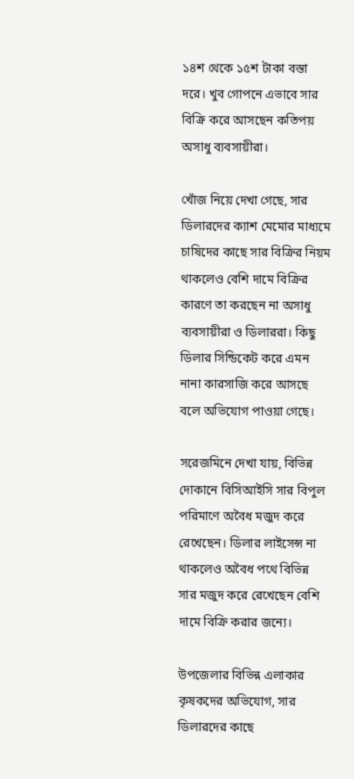১৪শ থেকে ১৫শ টাকা বস্তা দরে। খুব গোপনে এভাবে সার বিক্রি করে আসছেন কতিপয় অসাধু ব্যবসায়ীরা।

খোঁজ নিয়ে দেখা গেছে, সার ডিলারদের ক্যাশ মেমোর মাধ্যমে চাষিদের কাছে সার বিক্রির নিয়ম থাকলেও বেশি দামে বিক্রির কারণে তা করছেন না অসাধু ব্যবসায়ীরা ও ডিলাররা। কিছু ডিলার সিন্ডিকেট করে এমন নানা কারসাজি করে আসছে বলে অভিযোগ পাওয়া গেছে।

সরেজমিনে দেখা যায়, বিভিন্ন দোকানে বিসিআইসি সার বিপুল পরিমাণে অবৈধ মজুদ করে রেখেছেন। ডিলার লাইসেন্স না থাকলেও অবৈধ পথে বিভিন্ন সার মজুদ করে রেখেছেন বেশি দামে বিক্রি করার জন্যে।

উপজেলার বিভিন্ন এলাকার কৃষকদের অভিযোগ, সার ডিলারদের কাছে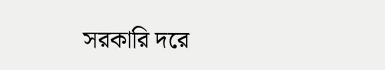সরকারি দরে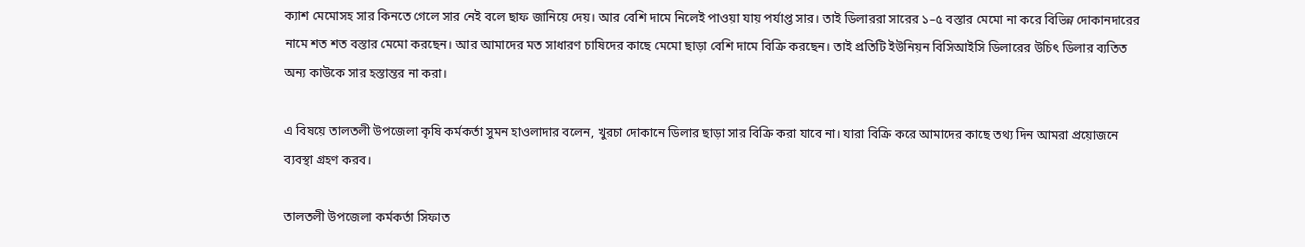ক্যাশ মেমোসহ সার কিনতে গেলে সার নেই বলে ছাফ জানিয়ে দেয়। আর বেশি দামে নিলেই পাওয়া যায় পর্যাপ্ত সার। তাই ডিলাররা সারের ১–৫ বস্তার মেমো না করে বিভিন্ন দোকানদারের নামে শত শত বস্তার মেমো করছেন। আর আমাদের মত সাধারণ চাষিদের কাছে মেমো ছাড়া বেশি দামে বিক্রি করছেন। তাই প্রতিটি ইউনিয়ন বিসিআইসি ডিলারের উচিৎ ডিলার ব্যতিত অন্য কাউকে সার হস্তান্তর না করা।

এ বিষয়ে তালতলী উপজেলা কৃষি কর্মকর্তা সুমন হাওলাদার বলেন, খুরচা দোকানে ডিলার ছাড়া সার বিক্রি করা যাবে না। যারা বিক্রি করে আমাদের কাছে তথ্য দিন আমরা প্রয়োজনে ব্যবস্থা গ্রহণ করব।

তালতলী উপজেলা কর্মকর্তা সিফাত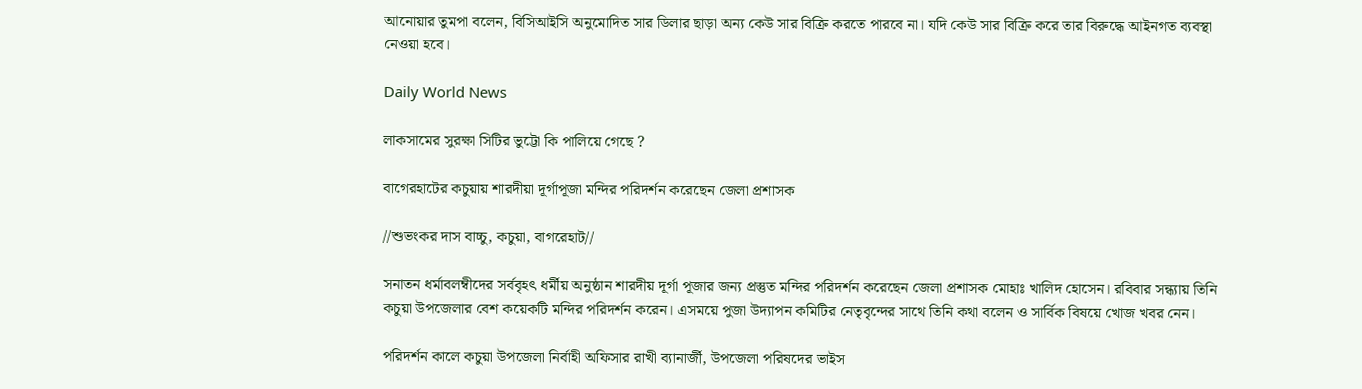আনোয়ার তুমপা বলেন, বিসিআইসি অনুমোদিত সার ডিলার ছাড়া অন্য কেউ সার বিক্রি করতে পারবে না। যদি কেউ সার বিক্রি করে তার বিরুদ্ধে আইনগত ব্যবস্থা নেওয়া হবে।

Daily World News

লাকসামের সুরক্ষা সিটির ভুট্টো কি পালিয়ে গেছে ?

বাগেরহাটের কচুয়ায় শারদীয়া দূর্গাপূজা মন্দির পরিদর্শন করেছেন জেলা প্রশাসক

//শুভংকর দাস বাচ্চু, কচুয়া, বাগরেহাট//

সনাতন ধর্মাবলম্বীদের সর্ববৃহৎ ধর্মীয় অনুষ্ঠান শারদীয় দূর্গা পূজার জন্য প্রস্তুত মন্দির পরিদর্শন করেছেন জেলা প্রশাসক মোহাঃ খালিদ হোসেন। রবিবার সন্ধ্যায় তিনি কচুয়া উপজেলার বেশ কয়েকটি মন্দির পরিদর্শন করেন। এসময়ে পুজা উদ্যাপন কমিটির নেতৃবৃন্দের সাথে তিনি কথা বলেন ও সার্বিক বিষয়ে খোজ খবর নেন।

পরিদর্শন কালে কচুয়া উপজেলা নির্বাহী অফিসার রাখী ব্যানার্জী, উপজেলা পরিষদের ভাইস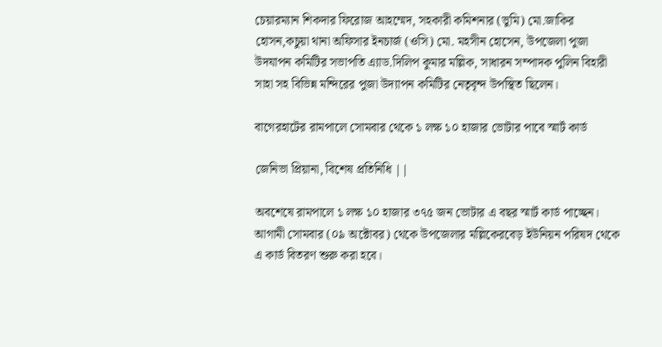চেয়ারম্যান শিকদার ফিরোজ আহম্মেদ, সহকারী কমিশনার (ভুমি) মো.জাকির হোসন,কচুয়া থানা অফিসার ইনচার্জ (ওসি) মো. মহসীন হোসেন, উপজেলা পুজা উদযাপন কমিটির সভাপতি এ্যাড.দিলিপ কুমার মল্লিক, সাধারন সম্পাদক পুলিন বিহারী সাহা সহ বিভিন্ন মন্দিরের পুজা উদ্যাপন কমিটির নেতৃবৃন্দ উপস্থিত ছিলেন।

বাগেরহাটের রামপালে সোমবার থেকে ১ লক্ষ ১০ হাজার ভোটার পাবে স্মার্ট কার্ড

জেনিভা প্রিয়ানা, বিশেষ প্রতিনিধি ||

অবশেষে রামপালে ১ লক্ষ ১০ হাজার ৩৭৫ জন ভোটার এ বছর স্মার্ট কার্ড পাচ্ছেন। আগামী সোমবার (০৯ অক্টোবর) থেকে উপজেলার মল্লিকেরবেড় ইউনিয়ন পরিষদ থেকে এ কার্ড বিতরণ শুরু করা হবে।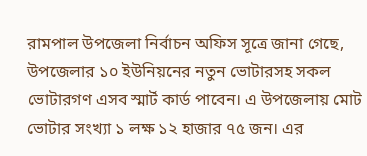রামপাল উপজেলা নির্বাচন অফিস সূত্রে জানা গেছে, উপজেলার ১০ ইউনিয়নের নতুন ভোটারসহ সকল ভোটারগণ এসব স্মার্ট কার্ড পাবেন। এ উপজেলায় মোট ভোটার সংখ্যা ১ লক্ষ ১২ হাজার ৭৫ জন। এর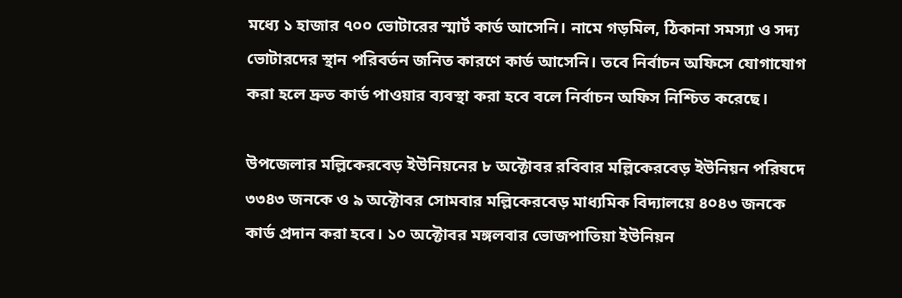মধ্যে ১ হাজার ৭০০ ভোটারের স্মার্ট কার্ড আসেনি। নামে গড়মিল, ঠিকানা সমস্যা ও সদ্য ভোটারদের স্থান পরিবর্তন জনিত কারণে কার্ড আসেনি। তবে নির্বাচন অফিসে যোগাযোগ করা হলে দ্রুত কার্ড পাওয়ার ব্যবস্থা করা হবে বলে নির্বাচন অফিস নিশ্চিত করেছে।

উপজেলার মল্লিকেরবেড় ইউনিয়নের ৮ অক্টোবর রবিবার মল্লিকেরবেড় ইউনিয়ন পরিষদে ৩৩৪৩ জনকে ও ৯ অক্টোবর সোমবার মল্লিকেরবেড় মাধ্যমিক বিদ্যালয়ে ৪০৪৩ জনকে কার্ড প্রদান করা হবে। ১০ অক্টোবর মঙ্গলবার ভোজপাতিয়া ইউনিয়ন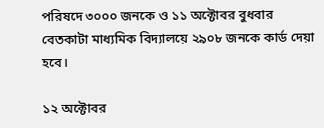পরিষদে ৩০০০ জনকে ও ১১ অক্টোবর বুধবার বেতকাটা মাধ্যমিক বিদ্যালয়ে ২৯০৮ জনকে কার্ড দেয়া হবে।

১২ অক্টোবর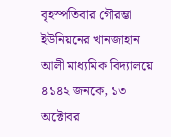বৃহস্পতিবার গৌরম্ভা ইউনিয়নের খানজাহান আলী মাধ্যমিক বিদ্যালয়ে ৪১৪২ জনকে, ১৩ অক্টোবর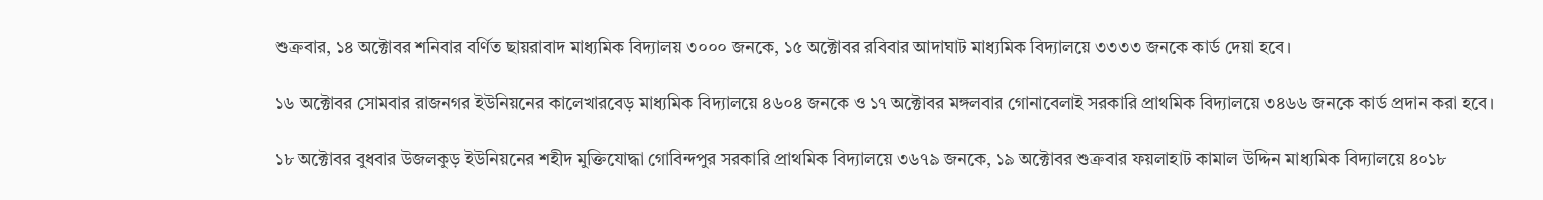শুক্রবার, ১৪ অক্টোবর শনিবার বর্ণিত ছায়রাবাদ মাধ্যমিক বিদ্যালয় ৩০০০ জনকে, ১৫ অক্টোবর রবিবার আদাঘাট মাধ্যমিক বিদ্যালয়ে ৩৩৩৩ জনকে কার্ড দেয়া হবে।

১৬ অক্টোবর সোমবার রাজনগর ইউনিয়নের কালেখারবেড় মাধ্যমিক বিদ্যালয়ে ৪৬০৪ জনকে ও ১৭ অক্টোবর মঙ্গলবার গোনাবেলাই সরকারি প্রাথমিক বিদ্যালয়ে ৩৪৬৬ জনকে কার্ড প্রদান করা হবে।

১৮ অক্টোবর বুধবার উজলকুড় ইউনিয়নের শহীদ মুক্তিযোদ্ধা গোবিন্দপুর সরকারি প্রাথমিক বিদ্যালয়ে ৩৬৭৯ জনকে, ১৯ অক্টোবর শুক্রবার ফয়লাহাট কামাল উদ্দিন মাধ্যমিক বিদ্যালয়ে ৪০১৮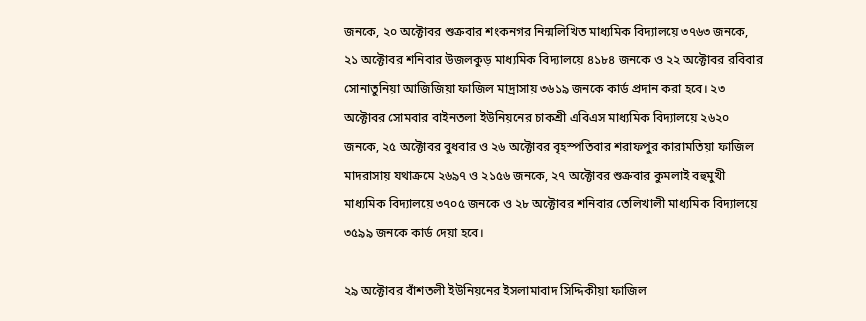জনকে, ২০ অক্টোবর শুক্রবার শংকনগর নিন্মলিখিত মাধ্যমিক বিদ্যালয়ে ৩৭৬৩ জনকে, ২১ অক্টোবর শনিবার উজলকুড় মাধ্যমিক বিদ্যালয়ে ৪১৮৪ জনকে ও ২২ অক্টোবর রবিবার সোনাতুনিয়া আজিজিয়া ফাজিল মাদ্রাসায় ৩৬১৯ জনকে কার্ড প্রদান করা হবে। ২৩ অক্টোবর সোমবার বাইনতলা ইউনিয়নের চাকশ্রী এবিএস মাধ্যমিক বিদ্যালয়ে ২৬২০ জনকে, ২৫ অক্টোবর বুধবার ও ২৬ অক্টোবর বৃহস্পতিবার শরাফপুর কারামতিয়া ফাজিল মাদরাসায় যথাক্রমে ২৬৯৭ ও ২১৫৬ জনকে, ২৭ অক্টোবর শুক্রবার কুমলাই বহুমুখী মাধ্যমিক বিদ্যালয়ে ৩৭০৫ জনকে ও ২৮ অক্টোবর শনিবার তেলিখালী মাধ্যমিক বিদ্যালয়ে ৩৫৯৯ জনকে কার্ড দেয়া হবে।

২৯ অক্টোবর বাঁশতলী ইউনিয়নের ইসলামাবাদ সিদ্দিকীয়া ফাজিল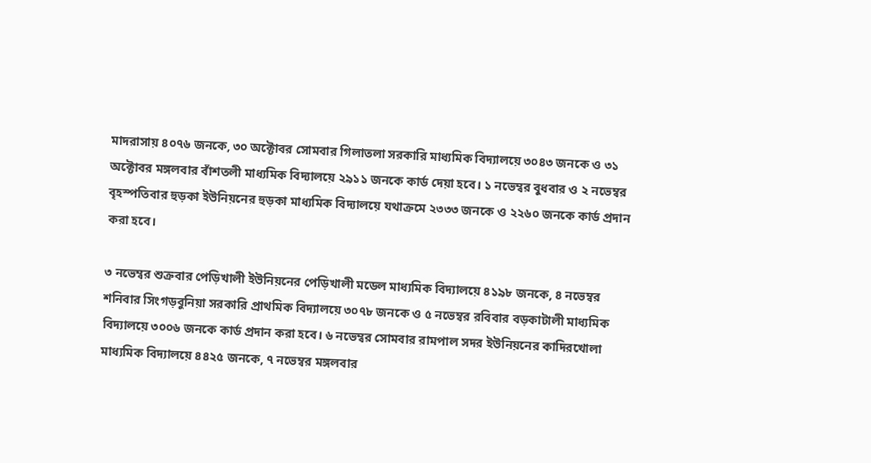মাদরাসায় ৪০৭৬ জনকে, ৩০ অক্টোবর সোমবার গিলাতলা সরকারি মাধ্যমিক বিদ্যালয়ে ৩০৪৩ জনকে ও ৩১ অক্টোবর মঙ্গলবার বাঁশতলী মাধ্যমিক বিদ্যালয়ে ২৯১১ জনকে কার্ড দেয়া হবে। ১ নভেম্বর বুধবার ও ২ নভেম্বর বৃহস্পতিবার হুড়কা ইউনিয়নের হুড়কা মাধ্যমিক বিদ্যালয়ে যথাক্রমে ২৩৩৩ জনকে ও ২২৬০ জনকে কার্ড প্রদান করা হবে।

৩ নভেম্বর শুক্রবার পেড়িখালী ইউনিয়নের পেড়িখালী মডেল মাধ্যমিক বিদ্যালয়ে ৪১৯৮ জনকে, ৪ নভেম্বর শনিবার সিংগড়বুনিয়া সরকারি প্রাথমিক বিদ্যালয়ে ৩০৭৮ জনকে ও ৫ নভেম্বর রবিবার বড়কাটালী মাধ্যমিক বিদ্যালয়ে ৩০০৬ জনকে কার্ড প্রদান করা হবে। ৬ নভেম্বর সোমবার রামপাল সদর ইউনিয়নের কাদিরখোলা মাধ্যমিক বিদ্যালয়ে ৪৪২৫ জনকে, ৭ নভেম্বর মঙ্গলবার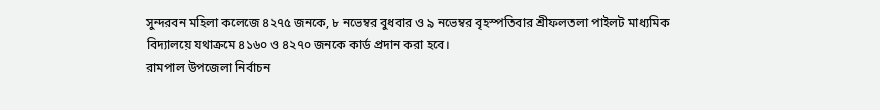সুন্দরবন মহিলা কলেজে ৪২৭৫ জনকে, ৮ নভেম্বর বুধবার ও ৯ নভেম্বর বৃহস্পতিবার শ্রীফলতলা পাইলট মাধ্যমিক বিদ্যালয়ে যথাক্রমে ৪১৬০ ও ৪২৭০ জনকে কার্ড প্রদান করা হবে।
রামপাল উপজেলা নির্বাচন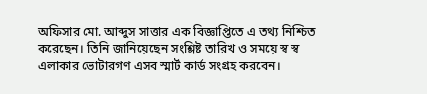অফিসার মো. আব্দুস সাত্তার এক বিজ্ঞাপ্তিতে এ তথ্য নিশ্চিত করেছেন। তিনি জানিয়েছেন সংশ্লিষ্ট তারিখ ও সময়ে স্ব স্ব এলাকার ভোটারগণ এসব স্মার্ট কার্ড সংগ্রহ করবেন।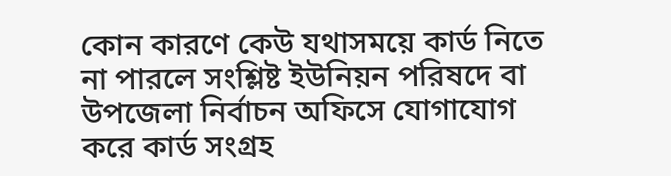কোন কারণে কেউ যথাসময়ে কার্ড নিতে না পারলে সংশ্লিষ্ট ইউনিয়ন পরিষদে বা উপজেলা নির্বাচন অফিসে যোগাযোগ করে কার্ড সংগ্রহ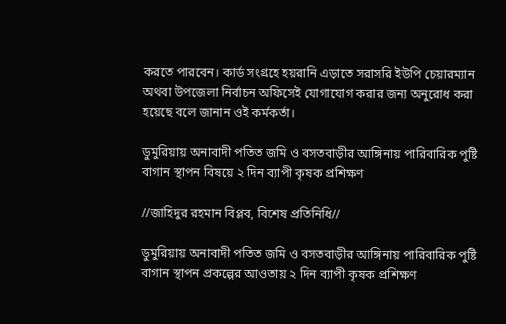করতে পারবেন। কার্ড সংগ্রহে হয়রানি এড়াতে সরাসরি ইউপি চেয়ারম্যান অথবা উপজেলা নির্বাচন অফিসেই যোগাযোগ করার জন্য অনুরোধ করা হয়েছে বলে জানান ওই কর্মকর্তা।

ডুমুরিয়ায় অনাবাদী পতিত জমি ও বসতবাড়ীর আঙ্গিনায় পারিবারিক পুষ্টি বাগান স্থাপন বিষয়ে ২ দিন ব‍্যাপী কৃষক প্রশিক্ষণ

//জাহিদুর রহমান বিপ্লব, বিশেষ প্রতিনিধি//

ডুমুরিয়ায় অনাবাদী পতিত জমি ও বসতবাড়ীর আঙ্গিনায় পারিবারিক পুষ্টি বাগান স্থাপন প্রকল্পের আওতায় ২ দিন ব‍্যাপী কৃষক প্রশিক্ষণ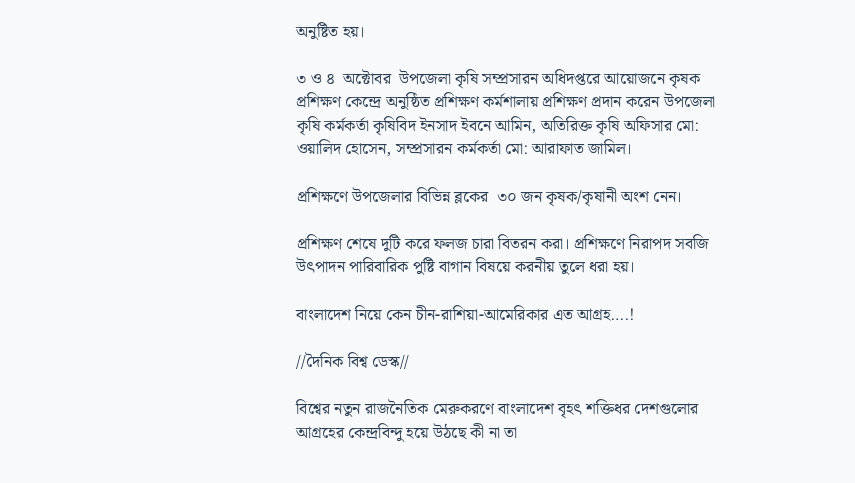অনুষ্টিত হয়।

৩ ও ৪  অক্টোবর  উপজেলা কৃষি সম্প্রসারন অধিদপ্তরে আয়োজনে কৃষক প্রশিক্ষণ কেন্দ্রে অনুষ্ঠিত প্রশিক্ষণ কর্মশালায় প্রশিক্ষণ প্রদান করেন উপজেলা কৃষি কর্মকর্তা কৃষিবিদ ইনসাদ ইবনে আমিন, অতিরিক্ত কৃষি অফিসার মো: ওয়ালিদ হোসেন, সম্প্রসারন কর্মকর্তা মো: আরাফাত জামিল।

প্রশিক্ষণে উপজেলার বিভিন্ন ব্লকের  ৩০ জন কৃষক/কৃষানী অংশ নেন।

প্রশিক্ষণ শেষে দুটি করে ফলজ চারা বিতরন করা। প্রশিক্ষণে নিরাপদ সবজি উৎপাদন পারিবারিক পুষ্টি বাগান বিষয়ে করনীয় তুলে ধরা হয়।

বাংলাদেশ নিয়ে কেন চীন-রাশিয়া-আমেরিকার এত আগ্রহ….!

//দৈনিক বিশ্ব ডেস্ক//

বিশ্বের নতুন রাজনৈতিক মেরুকরণে বাংলাদেশ বৃহৎ শক্তিধর দেশগুলোর আগ্রহের কেন্দ্রবিন্দু হয়ে উঠছে কী না তা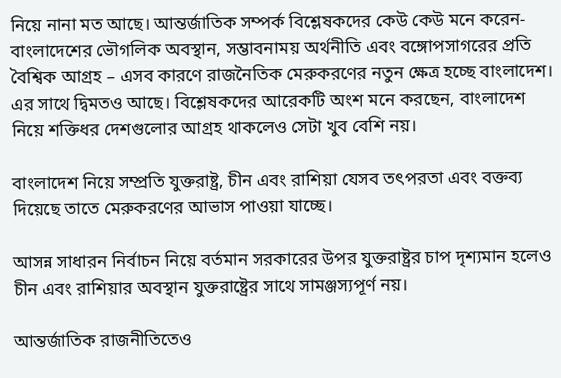নিয়ে নানা মত আছে। আন্তর্জাতিক সম্পর্ক বিশ্লেষকদের কেউ কেউ মনে করেন- বাংলাদেশের ভৌগলিক অবস্থান, সম্ভাবনাময় অর্থনীতি এবং বঙ্গোপসাগরের প্রতি বৈশ্বিক আগ্রহ – এসব কারণে রাজনৈতিক মেরুকরণের নতুন ক্ষেত্র হচ্ছে বাংলাদেশ। এর সাথে দ্বিমতও আছে। বিশ্লেষকদের আরেকটি অংশ মনে করছেন, বাংলাদেশ নিয়ে শক্তিধর দেশগুলোর আগ্রহ থাকলেও সেটা খুব বেশি নয়।

বাংলাদেশ নিয়ে সম্প্রতি যুক্তরাষ্ট্র, চীন এবং রাশিয়া যেসব তৎপরতা এবং বক্তব্য দিয়েছে তাতে মেরুকরণের আভাস পাওয়া যাচ্ছে।

আসন্ন সাধারন নির্বাচন নিয়ে বর্তমান সরকারের উপর যুক্তরাষ্ট্রর চাপ দৃশ্যমান হলেও চীন এবং রাশিয়ার অবস্থান যুক্তরাষ্ট্রের সাথে সামঞ্জস্যপূর্ণ নয়।

আন্তর্জাতিক রাজনীতিতেও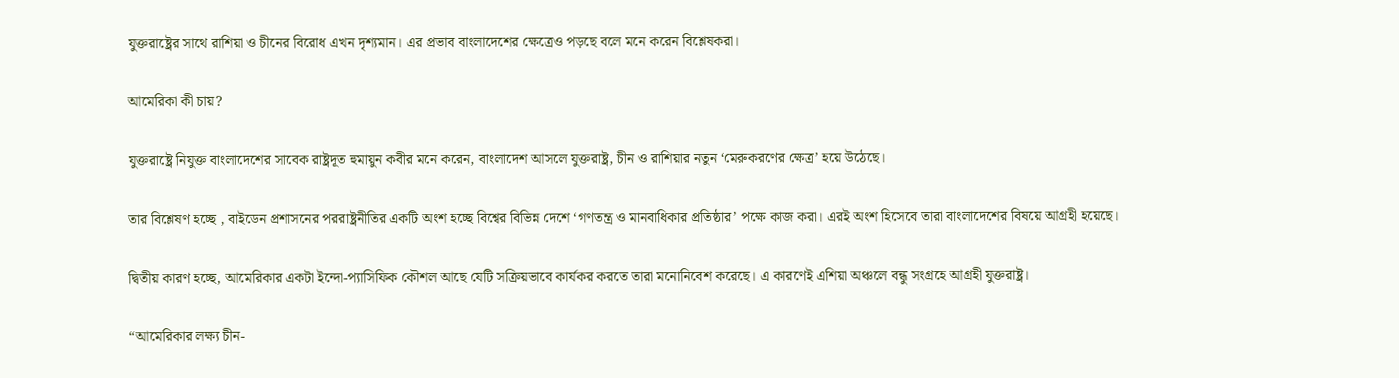যুক্তরাষ্ট্রের সাথে রাশিয়া ও চীনের বিরোধ এখন দৃশ্যমান। এর প্রভাব বাংলাদেশের ক্ষেত্রেও পড়ছে বলে মনে করেন বিশ্লেষকরা।

আমেরিকা কী চায়?

যুক্তরাষ্ট্রে নিযুক্ত বাংলাদেশের সাবেক রাষ্ট্রদূত হুমায়ুন কবীর মনে করেন, বাংলাদেশ আসলে যুক্তরাষ্ট্র, চীন ও রাশিয়ার নতুন ‘মেরুকরণের ক্ষেত্র’ হয়ে উঠেছে।

তার বিশ্লেষণ হচ্ছে , বাইডেন প্রশাসনের পররাষ্ট্রনীতির একটি অংশ হচ্ছে বিশ্বের বিভিন্ন দেশে ‘গণতন্ত্র ও মানবাধিকার প্রতিষ্ঠার’ পক্ষে কাজ করা। এরই অংশ হিসেবে তারা বাংলাদেশের বিষয়ে আগ্রহী হয়েছে।

দ্বিতীয় কারণ হচ্ছে, আমেরিকার একটা ইন্দো-প্যাসিফিক কৌশল আছে যেটি সক্রিয়ভাবে কার্যকর করতে তারা মনোনিবেশ করেছে। এ কারণেই এশিয়া অঞ্চলে বন্ধু সংগ্রহে আগ্রহী যুক্তরাষ্ট্র।

“আমেরিকার লক্ষ্য চীন-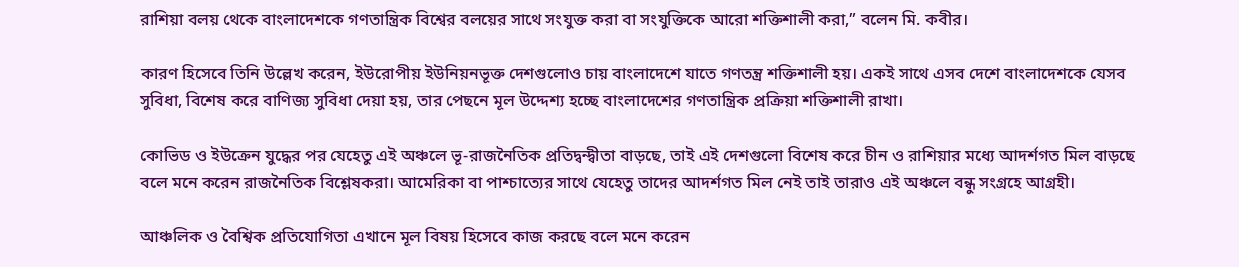রাশিয়া বলয় থেকে বাংলাদেশকে গণতান্ত্রিক বিশ্বের বলয়ের সাথে সংযুক্ত করা বা সংযুক্তিকে আরো শক্তিশালী করা,” বলেন মি. কবীর।

কারণ হিসেবে তিনি উল্লেখ করেন, ইউরোপীয় ইউনিয়নভূক্ত দেশগুলোও চায় বাংলাদেশে যাতে গণতন্ত্র শক্তিশালী হয়। একই সাথে এসব দেশে বাংলাদেশকে যেসব সুবিধা, বিশেষ করে বাণিজ্য সুবিধা দেয়া হয়, তার পেছনে মূল উদ্দেশ্য হচ্ছে বাংলাদেশের গণতান্ত্রিক প্রক্রিয়া শক্তিশালী রাখা।

কোভিড ও ইউক্রেন যুদ্ধের পর যেহেতু এই অঞ্চলে ভূ-রাজনৈতিক প্রতিদ্বন্দ্বীতা বাড়ছে, তাই এই দেশগুলো বিশেষ করে চীন ও রাশিয়ার মধ্যে আদর্শগত মিল বাড়ছে বলে মনে করেন রাজনৈতিক বিশ্লেষকরা। আমেরিকা বা পাশ্চাত্যের সাথে যেহেতু তাদের আদর্শগত মিল নেই তাই তারাও এই অঞ্চলে বন্ধু সংগ্রহে আগ্রহী।

আঞ্চলিক ও বৈশ্বিক প্রতিযোগিতা এখানে মূল বিষয় হিসেবে কাজ করছে বলে মনে করেন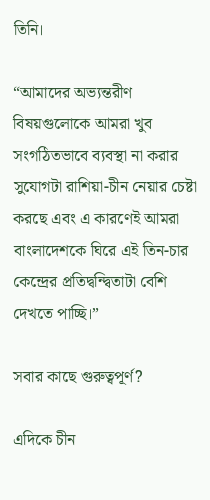তিনি।

“আমাদের অভ্যন্তরীণ বিষয়গুলোকে আমরা খুব সংগঠিতভাবে ব্যবস্থা না করার সুযোগটা রাশিয়া-চীন নেয়ার চেষ্টা করছে এবং এ কারণেই আমরা বাংলাদেশকে ঘিরে এই তিন-চার কেন্দ্রের প্রতিদ্বন্দ্বিতাটা বেশি দেখতে পাচ্ছি।”

সবার কাছে গুরুত্বপূর্ণ?

এদিকে চীন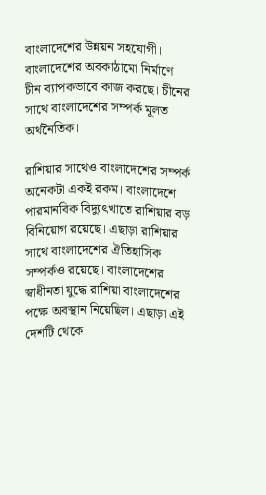বাংলাদেশের উন্নয়ন সহযোগী। বাংলাদেশের অবকাঠামো নির্মাণে চীন ব্যাপকভাবে কাজ করছে। চীনের সাথে বাংলাদেশের সম্পর্ক মূলত অর্থনৈতিক।

রাশিয়ার সাথেও বাংলাদেশের সম্পর্ক অনেকটা একই রকম। বাংলাদেশে পারমানবিক বিদ্যুৎখাতে রাশিয়ার বড় বিনিয়োগ রয়েছে। এছাড়া রাশিয়ার সাথে বাংলাদেশের ঐতিহাসিক সম্পর্কও রয়েছে। বাংলাদেশের স্বাধীনতা যুদ্ধে রাশিয়া বাংলাদেশের পক্ষে অবস্থান নিয়েছিল। এছাড়া এই দেশটি থেকে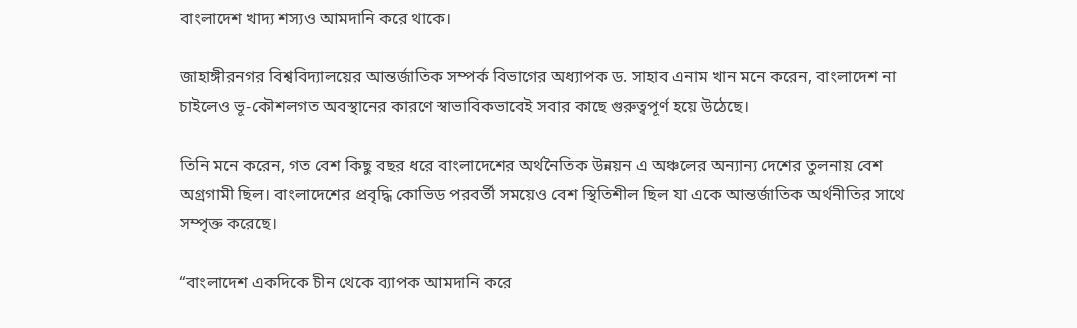বাংলাদেশ খাদ্য শস্যও আমদানি করে থাকে।

জাহাঙ্গীরনগর বিশ্ববিদ্যালয়ের আন্তর্জাতিক সম্পর্ক বিভাগের অধ্যাপক ড. সাহাব এনাম খান মনে করেন, বাংলাদেশ না চাইলেও ভূ-কৌশলগত অবস্থানের কারণে স্বাভাবিকভাবেই সবার কাছে গুরুত্বপূর্ণ হয়ে উঠেছে।

তিনি মনে করেন, গত বেশ কিছু বছর ধরে বাংলাদেশের অর্থনৈতিক উন্নয়ন এ অঞ্চলের অন্যান্য দেশের তুলনায় বেশ অগ্রগামী ছিল। বাংলাদেশের প্রবৃদ্ধি কোভিড পরবর্তী সময়েও বেশ স্থিতিশীল ছিল যা একে আন্তর্জাতিক অর্থনীতির সাথে সম্পৃক্ত করেছে।

“বাংলাদেশ একদিকে চীন থেকে ব্যাপক আমদানি করে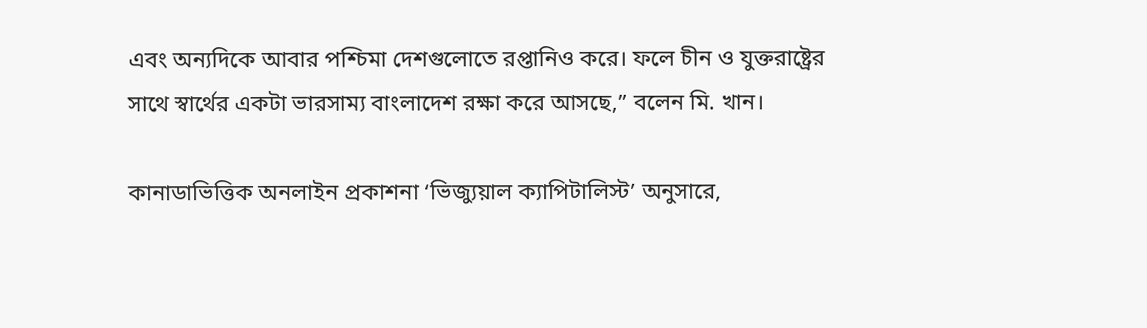এবং অন্যদিকে আবার পশ্চিমা দেশগুলোতে রপ্তানিও করে। ফলে চীন ও যুক্তরাষ্ট্রের সাথে স্বার্থের একটা ভারসাম্য বাংলাদেশ রক্ষা করে আসছে,” বলেন মি. খান।

কানাডাভিত্তিক অনলাইন প্রকাশনা ‘ভিজ্যুয়াল ক্যাপিটালিস্ট’ অনুসারে,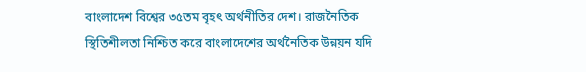বাংলাদেশ বিশ্বের ৩৫তম বৃহৎ অর্থনীতির দেশ। রাজনৈতিক স্থিতিশীলতা নিশ্চিত করে বাংলাদেশের অর্থনৈতিক উন্নয়ন যদি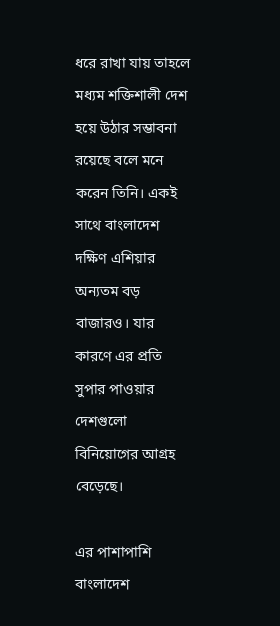ধরে রাখা যায় তাহলে মধ্যম শক্তিশালী দেশ হয়ে উঠার সম্ভাবনা রয়েছে বলে মনে করেন তিনি। একই সাথে বাংলাদেশ দক্ষিণ এশিয়ার অন্যতম বড় বাজারও। যার কারণে এর প্রতি সুপার পাওয়ার দেশগুলো বিনিয়োগের আগ্রহ বেড়েছে।

এর পাশাপাশি বাংলাদেশ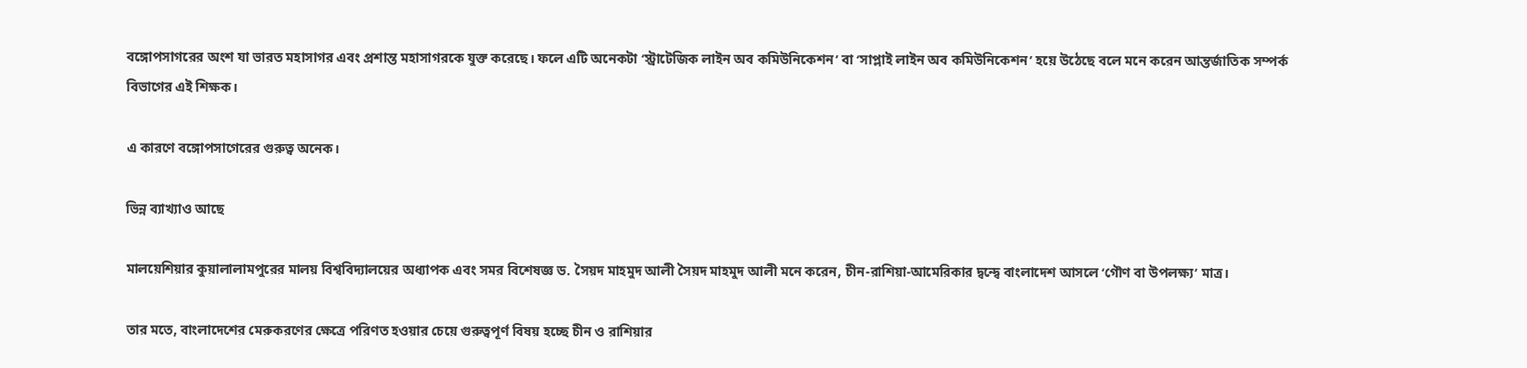বঙ্গোপসাগরের অংশ যা ভারত মহাসাগর এবং প্রশান্ত মহাসাগরকে যুক্ত করেছে। ফলে এটি অনেকটা ‘স্ট্রাটেজিক লাইন অব কমিউনিকেশন’ বা ‘সাপ্লাই লাইন অব কমিউনিকেশন’ হয়ে উঠেছে বলে মনে করেন আন্তর্জাতিক সম্পর্ক বিভাগের এই শিক্ষক।

এ কারণে বঙ্গোপসাগেরের গুরুত্ব অনেক।

ভিন্ন ব্যাখ্যাও আছে

মালয়েশিয়ার কুয়ালালামপুরের মালয় বিশ্ববিদ্যালয়ের অধ্যাপক এবং সমর বিশেষজ্ঞ ড. সৈয়দ মাহমুদ আলী সৈয়দ মাহমুদ আলী মনে করেন, চীন-রাশিয়া-আমেরিকার দ্বন্দ্বে বাংলাদেশ আসলে ‘গৌণ বা উপলক্ষ্য’ মাত্র।

তার মতে, বাংলাদেশের মেরুকরণের ক্ষেত্রে পরিণত হওয়ার চেয়ে গুরুত্বপূর্ণ বিষয় হচ্ছে চীন ও রাশিয়ার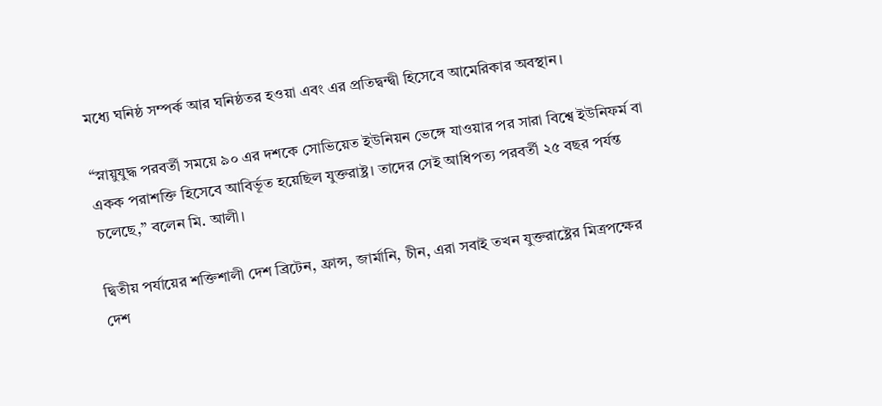মধ্যে ঘনিষ্ঠ সম্পর্ক আর ঘনিষ্ঠতর হওয়া এবং এর প্রতিদ্বন্দ্বী হিসেবে আমেরিকার অবস্থান।

“স্নায়ুযুদ্ধ পরবর্তী সময়ে ৯০ এর দশকে সোভিয়েত ইউনিয়ন ভেঙ্গে যাওয়ার পর সারা বিশ্বে ইউনিফর্ম বা একক পরাশক্তি হিসেবে আবির্ভূত হয়েছিল যুক্তরাষ্ট্র। তাদের সেই আধিপত্য পরবর্তী ২৫ বছর পর্যন্ত চলেছে,” বলেন মি. আলী।

দ্বিতীয় পর্যায়ের শক্তিশালী দেশ ব্রিটেন, ফ্রান্স, জার্মানি, চীন, এরা সবাই তখন যুক্তরাষ্ট্রের মিত্রপক্ষের দেশ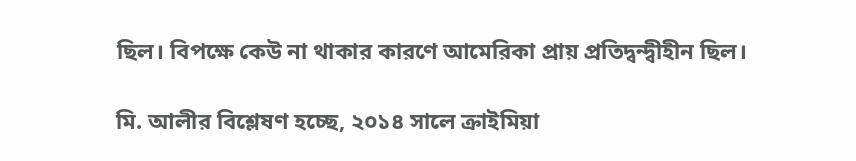ছিল। বিপক্ষে কেউ না থাকার কারণে আমেরিকা প্রায় প্রতিদ্বন্দ্বীহীন ছিল।

মি. আলীর বিশ্লেষণ হচ্ছে, ২০১৪ সালে ক্রাইমিয়া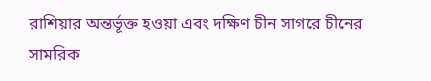রাশিয়ার অন্তর্ভূক্ত হওয়া এবং দক্ষিণ চীন সাগরে চীনের সামরিক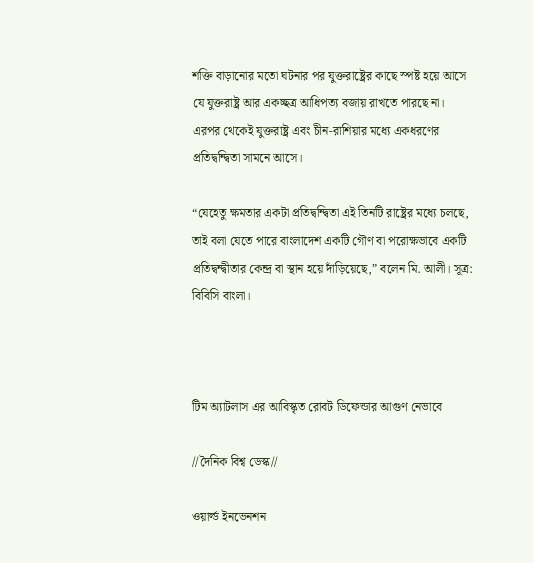শক্তি বাড়ানোর মতো ঘটনার পর যুক্তরাষ্ট্রের কাছে স্পষ্ট হয়ে আসে যে যুক্তরাষ্ট্র আর একচ্ছত্র আধিপত্য বজায় রাখতে পারছে না। এরপর থেকেই যুক্তরাষ্ট্র এবং চীন-রাশিয়ার মধ্যে একধরণের প্রতিদ্বন্দ্বিতা সামনে আসে।

“যেহেতু ক্ষমতার একটা প্রতিদ্বন্দ্বিতা এই তিনটি রাষ্ট্রের মধ্যে চলছে, তাই বলা যেতে পারে বাংলাদেশ একটি গৌণ বা পরোক্ষভাবে একটি প্রতিদ্বন্দ্বীতার কেন্দ্র বা স্থান হয়ে দাঁড়িয়েছে,” বলেন মি. আলী। সূত্র: বিবিসি বাংলা।



টিম অ্যাটলাস এর আবিস্কৃত রোবট ডিফেন্ডার আগুণ নেভাবে

//দৈনিক বিশ্ব ডেস্ক//

ওয়ার্ল্ড ইনভেনশন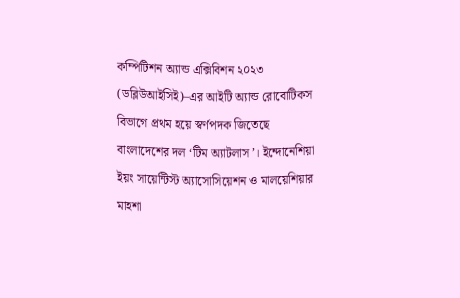কম্পিটিশন অ্যান্ড এক্সিবিশন ২০২৩ (ডব্লিউআইসিই)–এর আইটি অ্যান্ড রোবোটিকস বিভাগে প্রথম হয়ে স্বর্ণপদক জিতেছে বাংলাদেশের দল ‘টিম অ্যাটলাস’। ইন্দোনেশিয়া ইয়ং সায়েন্টিস্ট অ্যাসোসিয়েশন ও মালয়েশিয়ার মাহশা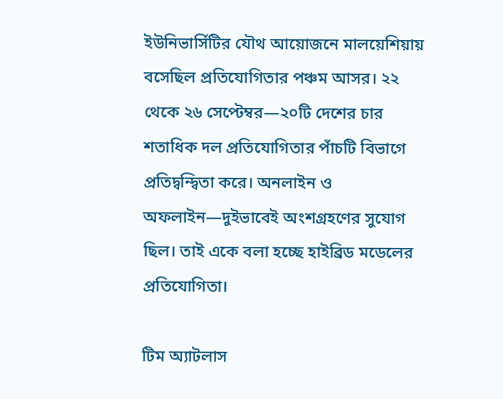ইউনিভার্সিটির যৌথ আয়োজনে মালয়েশিয়ায় বসেছিল প্রতিযোগিতার পঞ্চম আসর। ২২ থেকে ২৬ সেপ্টেম্বর—২০টি দেশের চার শতাধিক দল প্রতিযোগিতার পাঁচটি বিভাগে প্রতিদ্বন্দ্বিতা করে। অনলাইন ও অফলাইন—দুইভাবেই অংশগ্রহণের সুযোগ ছিল। তাই একে বলা হচ্ছে হাইব্রিড মডেলের প্রতিযোগিতা।

টিম অ্যাটলাস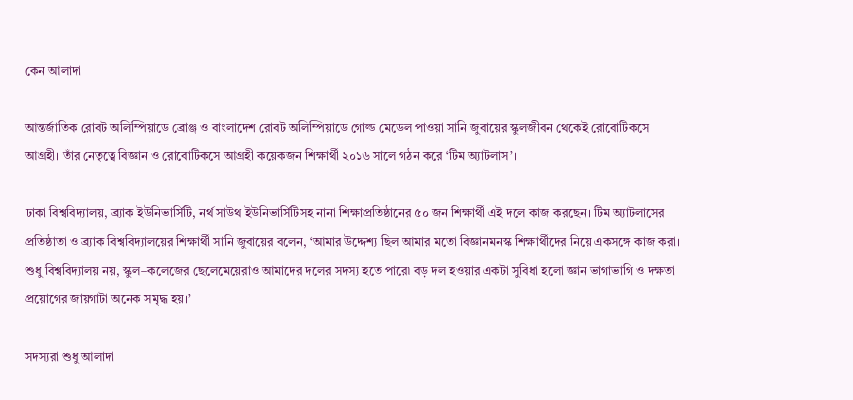কেন আলাদা

আন্তর্জাতিক রোবট অলিম্পিয়াডে ব্রোঞ্জ ও বাংলাদেশ রোবট অলিম্পিয়াডে গোল্ড মেডেল পাওয়া সানি জুবায়ের স্কুলজীবন থেকেই রোবোটিকসে আগ্রহী। তাঁর নেতৃত্বে বিজ্ঞান ও রোবোটিকসে আগ্রহী কয়েকজন শিক্ষার্থী ২০১৬ সালে গঠন করে ‘টিম অ্যাটলাস’।

ঢাকা বিশ্ববিদ্যালয়, ব্র্যাক ইউনিভার্সিটি, নর্থ সাউথ ইউনিভার্সিটিসহ নানা শিক্ষাপ্রতিষ্ঠানের ৫০ জন শিক্ষার্থী এই দলে কাজ করছেন। টিম অ্যাটলাসের প্রতিষ্ঠাতা ও ব্র্যাক বিশ্ববিদ্যালয়ের শিক্ষার্থী সানি জুবায়ের বলেন, ‘আমার উদ্দেশ্য ছিল আমার মতো বিজ্ঞানমনস্ক শিক্ষার্থীদের নিয়ে একসঙ্গে কাজ করা। শুধু বিশ্ববিদ্যালয় নয়, স্কুল–কলেজের ছেলেমেয়েরাও আমাদের দলের সদস্য হতে পারে৷ বড় দল হওয়ার একটা সুবিধা হলো জ্ঞান ভাগাভাগি ও দক্ষতা প্রয়োগের জায়গাটা অনেক সমৃদ্ধ হয়।’

সদস্যরা শুধু আলাদা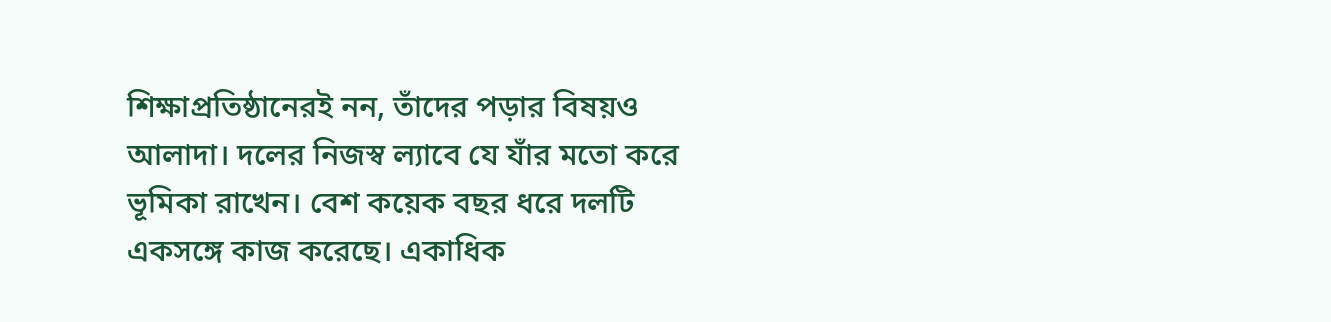শিক্ষাপ্রতিষ্ঠানেরই নন, তাঁদের পড়ার বিষয়ও আলাদা। দলের নিজস্ব ল্যাবে যে যাঁর মতো করে ভূমিকা রাখেন। বেশ কয়েক বছর ধরে দলটি একসঙ্গে কাজ করেছে। একাধিক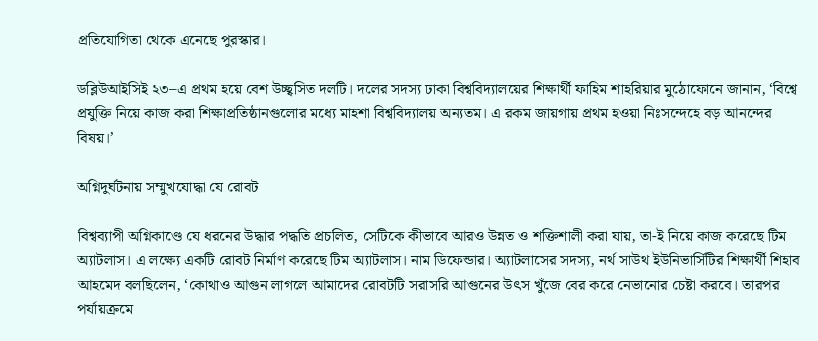প্রতিযোগিতা থেকে এনেছে পুরস্কার।

ডব্লিউআইসিই ২৩–এ প্রথম হয়ে বেশ উচ্ছ্বসিত দলটি। দলের সদস্য ঢাকা বিশ্ববিদ্যালয়ের শিক্ষার্থী ফাহিম শাহরিয়ার মুঠোফোনে জানান, ‘বিশ্বে প্রযুক্তি নিয়ে কাজ করা শিক্ষাপ্রতিষ্ঠানগুলোর মধ্যে মাহশা বিশ্ববিদ্যালয় অন্যতম। এ রকম জায়গায় প্রথম হওয়া নিঃসন্দেহে বড় আনন্দের বিষয়।’

অগ্নিদুর্ঘটনায় সম্মুখযোদ্ধা যে রোবট

বিশ্বব্যাপী অগ্নিকাণ্ডে যে ধরনের উদ্ধার পদ্ধতি প্রচলিত, সেটিকে কীভাবে আরও উন্নত ও শক্তিশালী করা যায়, তা-ই নিয়ে কাজ করেছে টিম অ্যাটলাস। এ লক্ষ্যে একটি রোবট নির্মাণ করেছে টিম অ্যাটলাস। নাম ডিফেন্ডার। অ্যাটলাসের সদস্য, নর্থ সাউথ ইউনিভার্সিটির শিক্ষার্থী শিহাব আহমেদ বলছিলেন, ‘কোথাও আগুন লাগলে আমাদের রোবটটি সরাসরি আগুনের উৎস খুঁজে বের করে নেভানোর চেষ্টা করবে। তারপর পর্যায়ক্রমে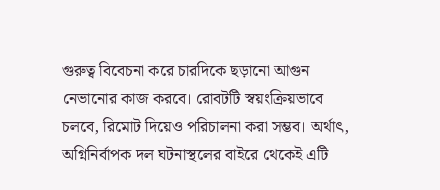গুরুত্ব বিবেচনা করে চারদিকে ছড়ানো আগুন নেভানোর কাজ করবে। রোবটটি স্বয়ংক্রিয়ভাবে চলবে, রিমোট দিয়েও পরিচালনা করা সম্ভব। অর্থাৎ, অগ্নিনির্বাপক দল ঘটনাস্থলের বাইরে থেকেই এটি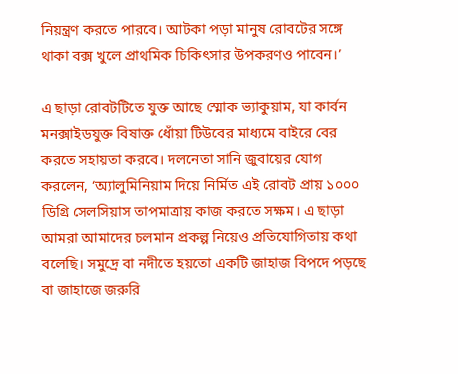নিয়ন্ত্রণ করতে পারবে। আটকা পড়া মানুষ রোবটের সঙ্গে থাকা বক্স খুলে প্রাথমিক চিকিৎসার উপকরণও পাবেন।’

এ ছাড়া রোবটটিতে যুক্ত আছে স্মোক ভ্যাকুয়াম, যা কার্বন মনক্সাইডযুক্ত বিষাক্ত ধোঁয়া টিউবের মাধ্যমে বাইরে বের করতে সহায়তা করবে। দলনেতা সানি জুবায়ের যোগ করলেন, ‘অ্যালুমিনিয়াম দিয়ে নির্মিত এই রোবট প্রায় ১০০০ ডিগ্রি সেলসিয়াস তাপমাত্রায় কাজ করতে সক্ষম। এ ছাড়া আমরা আমাদের চলমান প্রকল্প নিয়েও প্রতিযোগিতায় কথা বলেছি। সমুদ্রে বা নদীতে হয়তো একটি জাহাজ বিপদে পড়ছে বা জাহাজে জরুরি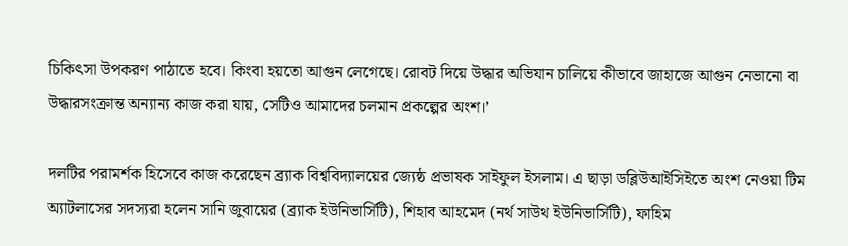চিকিৎসা উপকরণ পাঠাতে হবে। কিংবা হয়তো আগুন লেগেছে। রোবট দিয়ে উদ্ধার অভিযান চালিয়ে কীভাবে জাহাজে আগুন নেভানো বা উদ্ধারসংক্রান্ত অন্যান্য কাজ করা যায়, সেটিও আমাদের চলমান প্রকল্পের অংশ।’

দলটির পরামর্শক হিসেবে কাজ করেছেন ব্র্যাক বিশ্ববিদ্যালয়ের জ্যেষ্ঠ প্রভাষক সাইফুল ইসলাম। এ ছাড়া ডব্লিউআইসিইতে অংশ নেওয়া টিম অ্যাটলাসের সদস্যরা হলেন সানি জুবায়ের (ব্র্যাক ইউনিভার্সিটি), শিহাব আহমেদ (নর্থ সাউথ ইউনিভার্সিটি), ফাহিম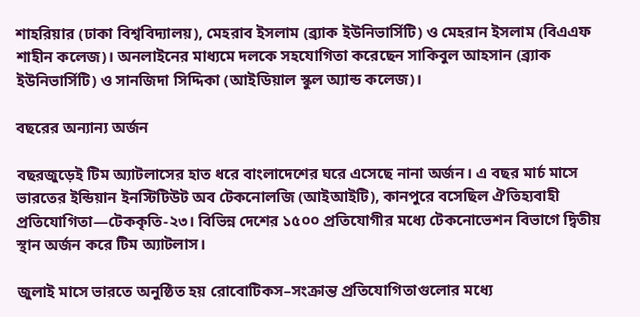শাহরিয়ার (ঢাকা বিশ্ববিদ্যালয়), মেহরাব ইসলাম (ব্র্যাক ইউনিভার্সিটি) ও মেহরান ইসলাম (বিএএফ শাহীন কলেজ)। অনলাইনের মাধ্যমে দলকে সহযোগিতা করেছেন সাকিবুল আহসান (ব্র্যাক ইউনিভার্সিটি) ও সানজিদা সিদ্দিকা (আইডিয়াল স্কুল অ্যান্ড কলেজ)।

বছরের অন্যান্য অর্জন

বছরজুড়েই টিম অ্যাটলাসের হাত ধরে বাংলাদেশের ঘরে এসেছে নানা অর্জন। এ বছর মার্চ মাসে ভারতের ইন্ডিয়ান ইনস্টিটিউট অব টেকনোলজি (আইআইটি), কানপুরে বসেছিল ঐতিহ্যবাহী প্রতিযোগিতা—টেককৃতি-২৩। বিভিন্ন দেশের ১৫০০ প্রতিযোগীর মধ্যে টেকনোভেশন বিভাগে দ্বিতীয় স্থান অর্জন করে টিম অ্যাটলাস।

জুলাই মাসে ভারতে অনুষ্ঠিত হয় রোবোটিকস–সংক্রান্ত প্রতিযোগিতাগুলোর মধ্যে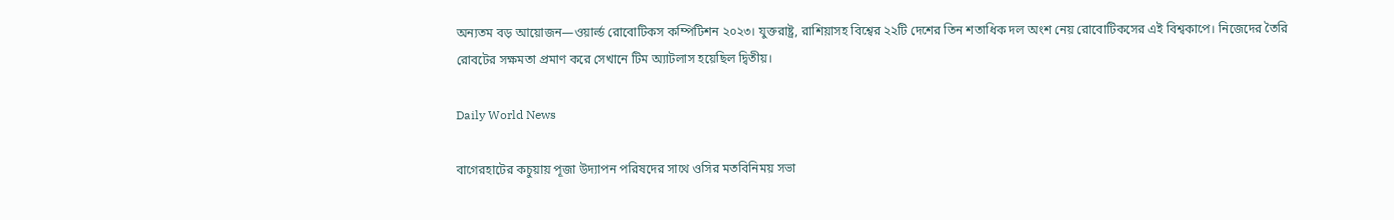অন্যতম বড় আয়োজন—ওয়ার্ল্ড রোবোটিকস কম্পিটিশন ২০২৩। যুক্তরাষ্ট্র, রাশিয়াসহ বিশ্বের ২২টি দেশের তিন শতাধিক দল অংশ নেয় রোবোটিকসের এই বিশ্বকাপে। নিজেদের তৈরি রোবটের সক্ষমতা প্রমাণ করে সেখানে টিম অ্যাটলাস হয়েছিল দ্বিতীয়।

Daily World News

বাগেরহাটের কচুয়ায় পূজা উদ্যাপন পরিষদের সাথে ওসির মতবিনিময় সভা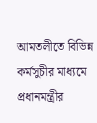আমতলীতে বিভিন্ন কর্মসুচীর মাধ্যমে প্রধানমন্ত্রীর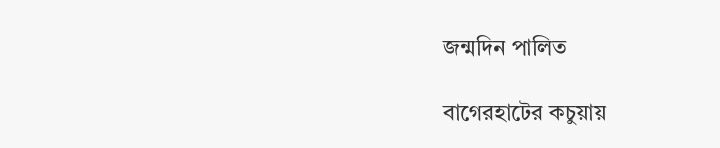জন্মদিন পালিত

বাগেরহাটের কচুয়ায়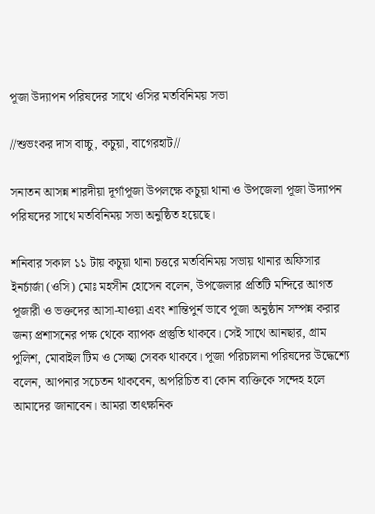পূজা উদ্যাপন পরিষদের সাথে ওসির মতবিনিময় সভা

//শুভংকর দাস বাচ্চু, কচুয়া, বাগেরহাট//

সনাতন আসন্ন শারদীয়া দূর্গাপূজা উপলক্ষে কচুয়া থানা ও উপজেলা পূজা উদ্যাপন পরিষদের সাথে মতবিনিময় সভা অনুষ্ঠিত হয়েছে।

শনিবার সকাল ১১ টায় কচুয়া থানা চত্তরে মতবিনিময় সভায় থানার অফিসার ইনর্চার্জা (ওসি) মোঃ মহসীন হোসেন বলেন, উপজেলার প্রতিটি মন্দিরে আগত পূজারী ও ভক্তদের আসা-যাওয়া এবং শান্তিপুর্ন ভাবে পূজা অনুষ্ঠান সম্পন্ন করার জন্য প্রশাসনের পক্ষ থেকে ব্যাপক প্রস্তুতি থাকবে। সেই সাথে আনছার, গ্রাম পুলিশ, মোবাইল টিম ও সেচ্ছা সেবক থাকবে। পূজা পরিচালনা পরিষদের উদ্ধেশ্যে বলেন, আপনার সচেতন থাকবেন, অপরিচিত বা কোন ব্যক্তিকে সন্দেহ হলে আমাদের জানাবেন। আমরা তাৎক্ষনিক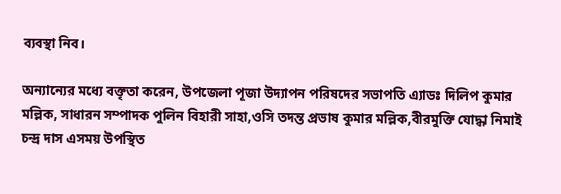ব্যবস্থা নিব।

অন্যান্যের মধ্যে বক্তৃতা করেন, উপজেলা পূজা উদ্যাপন পরিষদের সভাপতি এ্যাডঃ দিলিপ কুমার মল্লিক, সাধারন সম্পাদক পুলিন বিহারী সাহা,ওসি তদন্ত প্রভাষ কুমার মল্লিক,বীরমুক্তি যোদ্ধা নিমাই চন্দ্র দাস এসময় উপস্থিত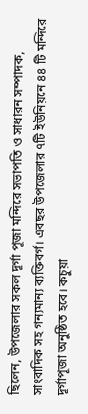ছিলেন, উপজেলার সকল দূর্গা পূজা মন্দিরে সভাপতি ও সাধারন সম্পাদক, সাংবাদিক সহ গন্যমান্য ব্যক্তিবর্গ। এবছর উপজেলার ৭টি ইউনিয়নে ৪৪ টি মন্দিরে দূর্গাপূজা অনুষ্ঠিত হবে। কচুয়া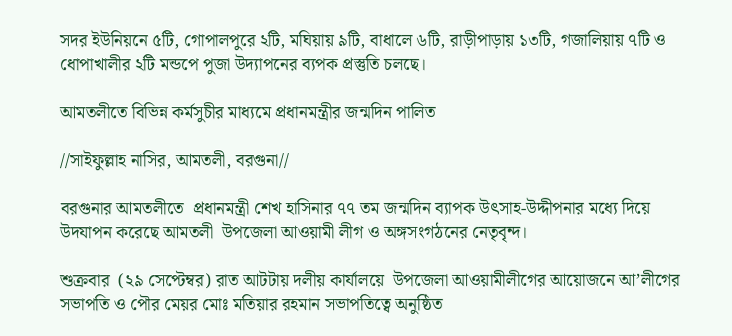সদর ইউনিয়নে ৫টি, গোপালপুরে ২টি, মঘিয়ায় ৯টি, বাধালে ৬টি, রাড়ীপাড়ায় ১৩টি, গজালিয়ায় ৭টি ও ধোপাখালীর ২টি মন্ডপে পুজা উদ্যাপনের ব্যপক প্রস্তুতি চলছে।

আমতলীতে বিভিন্ন কর্মসুচীর মাধ্যমে প্রধানমন্ত্রীর জন্মদিন পালিত

//সাইফুল্লাহ নাসির, আমতলী, বরগুনা//

বরগুনার আমতলীতে  প্রধানমন্ত্রী শেখ হাসিনার ৭৭ তম জন্মদিন ব্যাপক উৎসাহ-উদ্দীপনার মধ্যে দিয়ে উদযাপন করেছে আমতলী  উপজেলা আওয়ামী লীগ ও অঙ্গসংগঠনের নেতৃবৃন্দ।

শুক্রবার  (২৯ সেপ্টেম্বর) রাত আটটায় দলীয় কার্যালয়ে  উপজেলা আওয়ামীলীগের আয়োজনে আ’লীগের সভাপতি ও পৌর মেয়র মোঃ মতিয়ার রহমান সভাপতিত্বে অনুষ্ঠিত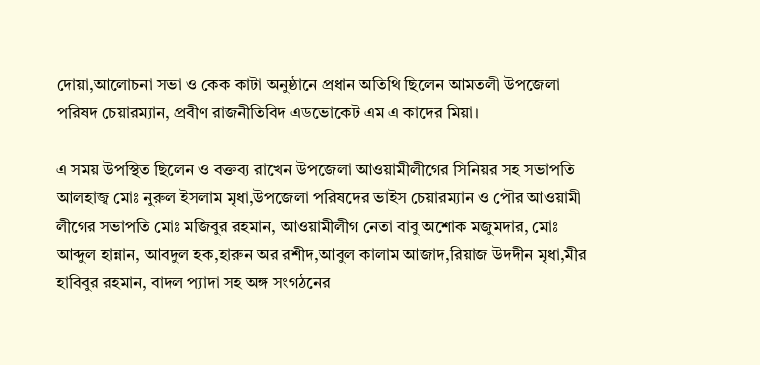দোয়া,আলোচনা সভা ও কেক কাটা অনুষ্ঠানে প্রধান অতিথি ছিলেন আমতলী উপজেলা পরিষদ চেয়ারম্যান, প্রবীণ রাজনীতিবিদ এডভোকেট এম এ কাদের মিয়া।

এ সময় উপস্থিত ছিলেন ও বক্তব্য রাখেন উপজেলা আওয়ামীলীগের সিনিয়র সহ সভাপতি আলহাজ্ব মোঃ নুরুল ইসলাম মৃধা,উপজেলা পরিষদের ভাইস চেয়ারম্যান ও পৌর আওয়ামী লীগের সভাপতি মোঃ মজিবুর রহমান, আওয়ামীলীগ নেতা বাবু অশোক মজুমদার, মোঃ  আব্দুল হান্নান, আবদুল হক,হারুন অর রশীদ,আবুল কালাম আজাদ,রিয়াজ উদদীন মৃধা,মীর হাবিবুর রহমান, বাদল প্যাদা সহ অঙ্গ সংগঠনের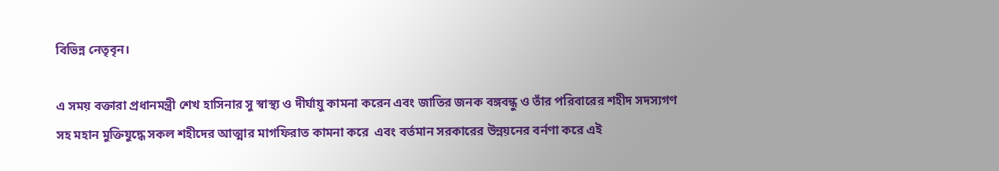বিভিন্ন নেতৃবৃন।

এ সময় বক্তারা প্রধানমন্ত্রী শেখ হাসিনার সু স্বাস্থ্য ও দীর্ঘায়ু কামনা করেন এবং জাতির জনক বঙ্গবন্ধু ও তাঁর পরিবারের শহীদ সদস্যগণ সহ মহান মুক্তিযুদ্ধে সকল শহীদের আত্মার মাগফিরাত কামনা করে  এবং বর্তমান সরকারের উন্নয়নের বর্নণা করে এই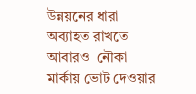উন্নয়নের ধারা অব্যাহত রাখতে   আবারও  নৌকা মার্কায় ভোট দেওয়ার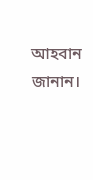আহবান জানান।